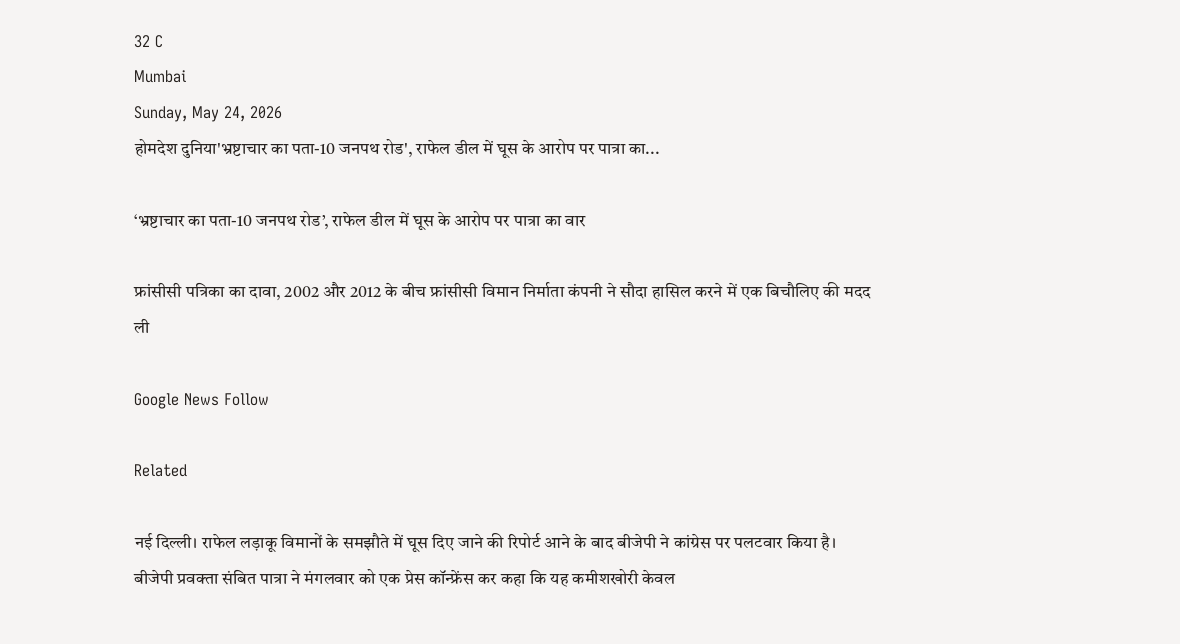32 C
Mumbai
Sunday, May 24, 2026
होमदेश दुनिया'भ्रष्टाचार का पता-10 जनपथ रोड', राफेल डील में घूस के आरोप पर पात्रा का...

‘भ्रष्टाचार का पता-10 जनपथ रोड’, राफेल डील में घूस के आरोप पर पात्रा का वार

फ्रांसीसी पत्रिका का दावा, 2002 और 2012 के बीच फ्रांसीसी विमान निर्माता कंपनी ने सौदा हासिल करने में एक बिचौलिए की मदद ली

Google News Follow

Related

नई दिल्ली। राफेल लड़ाकू विमानों के समझौते में घूस दिए जाने की रिपोर्ट आने के बाद बीजेपी ने कांग्रेस पर पलटवार किया है। बीजेपी प्रवक्ता संबित पात्रा ने मंगलवार को एक प्रेस कॉन्फ्रेंस कर कहा कि यह कमीशखोरी केवल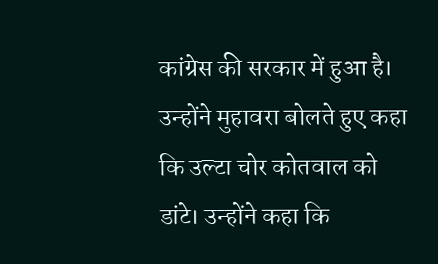कांग्रेस की सरकार में हुआ है। उन्होंने मुहावरा बोलते हुए कहा कि उल्टा चोर कोतवाल को डांटे। उन्होंने कहा कि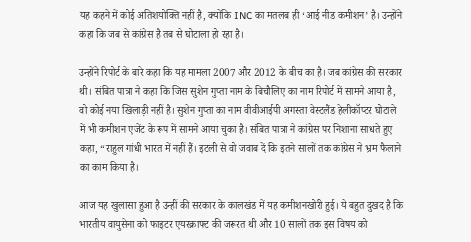यह कहने में कोई अतिशयोक्ति नहीं है, क्योंकि INC का मतलब ही ‘आई नीड कमीशन’ है। उन्होंने कहा कि जब से कांग्रेस है तब से घोटाला हो रहा है।

उन्होंने रिपोर्ट के बारे कहा कि यह मामला 2007 और 2012 के बीच का है। जब कांग्रेस की सरकार थी। संबित पात्रा ने कहा कि जिस सुशेन गुप्ता नाम के बिचौलिए का नाम रिपोर्ट में सामने आया है, वो कोई नया खिलाड़ी नहीं है। सुशेन गुप्ता का नाम वीवीआईपी अगस्ता वेस्टलैंड हेलीकॉप्टर घोटाले में भी कमीशन एजेंट के रूप में सामने आया चुका है। संबित पात्रा ने कांग्रेस पर निशाना साधते हुए कहा, “राहुल गांधी भारत में नहीं हैं। इटली से वो जवाब दें कि इतने सालों तक कांग्रेस ने भ्रम फैलाने का काम किया है।

आज यह खुलासा हुआ है उन्हीं की सरकार के कालखंड में यह कमीशनखोरी हुई। ये बहुत दुखद है कि भारतीय वायुसेना को फाइटर एयरक्राफ्ट की जरूरत थी और 10 सालों तक इस विषय को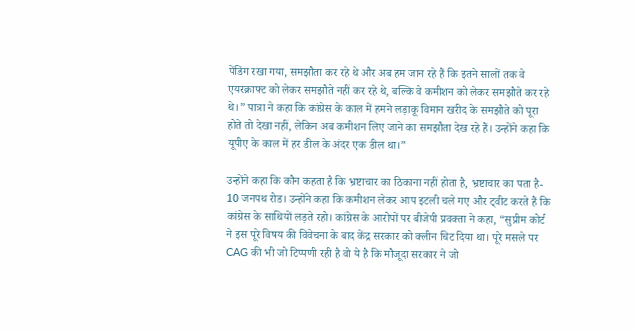पेंडिंग रखा गया, समझौता कर रहे थे और अब हम जान रहे हैं कि इतने सालों तक वे एयरक्राफ्ट को लेकर समझौते नहीं कर रहे थे, बल्कि वे कमीशन को लेकर समझौते कर रहे थे।” पात्रा ने कहा कि कांग्रेस के काल में हमने लड़ाकू विमान खरीद के समझौते को पूरा होते तो देखा नहीं, लेकिन अब कमीशन लिए जाने का समझौता देख रहे हैं। उन्होंने कहा कि यूपीए के काल में हर डील के अंदर एक डील था।”

उन्होंने कहा कि कौन कहता है कि भ्रष्टाचार का ठिकाना नहीं होता है, भ्रष्टाचार का पता है- 10 जनपथ रोड। उन्होंने कहा कि कमीशन लेकर आप इटली चले गए और ट्वीट करते हैं कि कांग्रेस के साथियों लड़ते रहो। कांग्रेस के आरोपों पर बीजेपी प्रवक्ता ने कहा, “सुप्रीम कोर्ट ने इस पूरे विषय की विवेचना के बाद केंद्र सरकार को क्लीन चिट दिया था। पूरे मसले पर CAG की भी जो टिप्पणी रही है वो ये है कि मौजूदा सरकार ने जो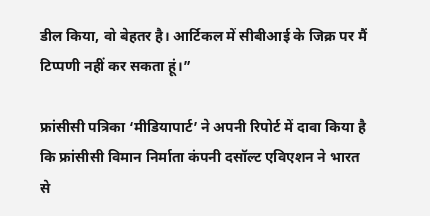डील किया, वो बेहतर है। आर्टिकल में सीबीआई के जिक्र पर मैं टिप्पणी नहीं कर सकता हूं।”

फ्रांसीसी पत्रिका ‘मीडियापार्ट’ ने अपनी रिपोर्ट में दावा किया है कि फ्रांसीसी विमान निर्माता कंपनी दसॉल्ट एविएशन ने भारत से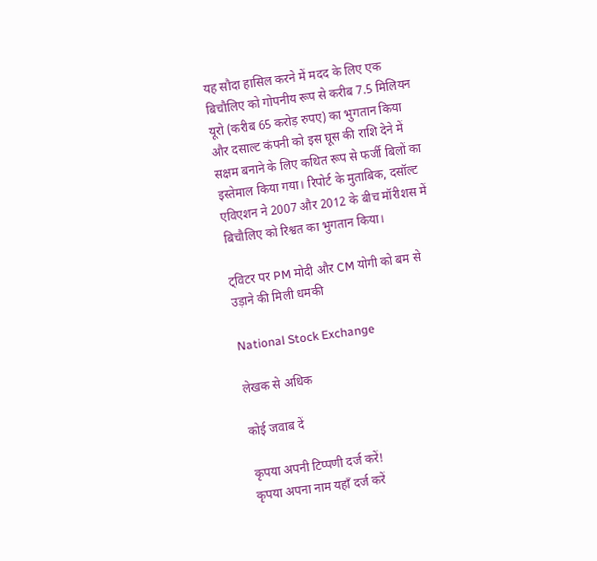यह सौदा हासिल करने में मदद के लिए एक बिचौलिए को गोपनीय रूप से करीब 7.5 मिलियन यूरो (करीब 65 करोड़ रुपए) का भुगतान किया और दसाल्ट कंपनी को इस घूस की राशि देने में सक्षम बनाने के लिए कथित रूप से फर्जी बिलों का इस्तेमाल किया गया। रिपोर्ट के मुताबिक, दसॉल्ट एविएशन ने 2007 और 2012 के बीच मॉरीशस में बिचौलिए को रिश्वत का भुगतान किया।

ट्विटर पर PM मोदी और CM योगी को बम से उड़ाने की मिली धमकी

National Stock Exchange

लेखक से अधिक

कोई जवाब दें

कृपया अपनी टिप्पणी दर्ज करें!
कृपया अपना नाम यहाँ दर्ज करें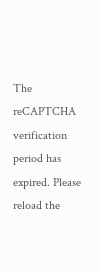The reCAPTCHA verification period has expired. Please reload the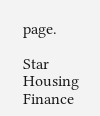page.

Star Housing Finance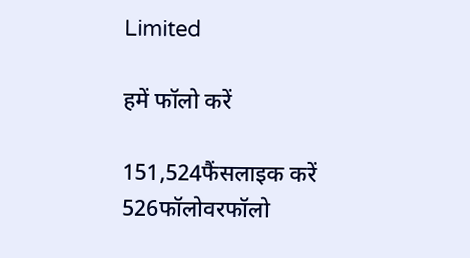Limited

हमें फॉलो करें

151,524फैंसलाइक करें
526फॉलोवरफॉलो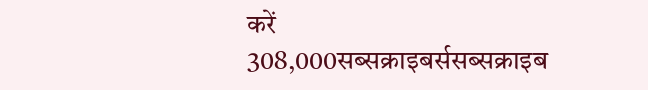करें
308,000सब्सक्राइबर्ससब्सक्राइब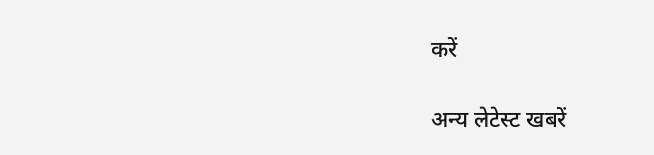करें

अन्य लेटेस्ट खबरें